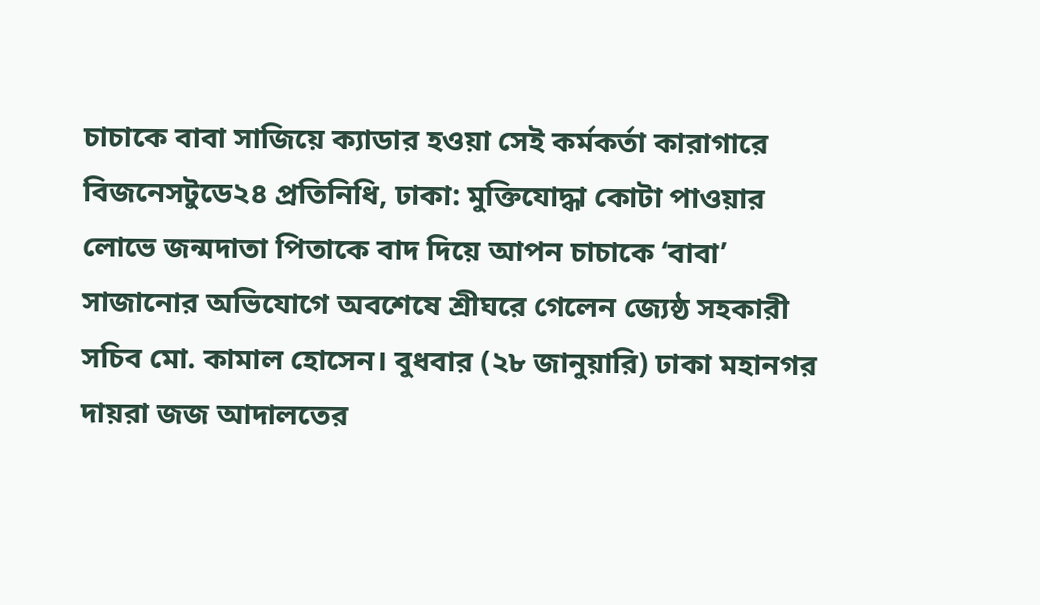চাচাকে বাবা সাজিয়ে ক্যাডার হওয়া সেই কর্মকর্তা কারাগারে
বিজনেসটুডে২৪ প্রতিনিধি, ঢাকা: মুক্তিযোদ্ধা কোটা পাওয়ার লোভে জন্মদাতা পিতাকে বাদ দিয়ে আপন চাচাকে ‘বাবা’ সাজানোর অভিযোগে অবশেষে শ্রীঘরে গেলেন জ্যেষ্ঠ সহকারী সচিব মো. কামাল হোসেন। বুধবার (২৮ জানুয়ারি) ঢাকা মহানগর দায়রা জজ আদালতের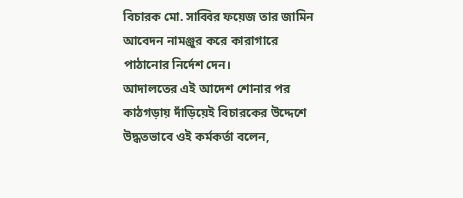বিচারক মো. সাব্বির ফয়েজ তার জামিন আবেদন নামঞ্জুর করে কারাগারে পাঠানোর নির্দেশ দেন।
আদালতের এই আদেশ শোনার পর কাঠগড়ায় দাঁড়িয়েই বিচারকের উদ্দেশে উদ্ধতভাবে ওই কর্মকর্তা বলেন,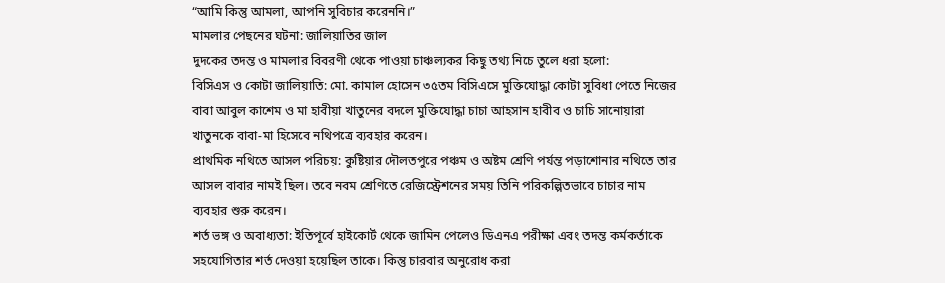“আমি কিন্তু আমলা, আপনি সুবিচার করেননি।”
মামলার পেছনের ঘটনা: জালিয়াতির জাল
দুদকের তদন্ত ও মামলার বিবরণী থেকে পাওয়া চাঞ্চল্যকর কিছু তথ্য নিচে তুলে ধরা হলো:
বিসিএস ও কোটা জালিয়াতি: মো. কামাল হোসেন ৩৫তম বিসিএসে মুক্তিযোদ্ধা কোটা সুবিধা পেতে নিজের বাবা আবুল কাশেম ও মা হাবীয়া খাতুনের বদলে মুক্তিযোদ্ধা চাচা আহসান হাবীব ও চাচি সানোয়ারা খাতুনকে বাবা-মা হিসেবে নথিপত্রে ব্যবহার করেন।
প্রাথমিক নথিতে আসল পরিচয়: কুষ্টিয়ার দৌলতপুরে পঞ্চম ও অষ্টম শ্রেণি পর্যন্ত পড়াশোনার নথিতে তার আসল বাবার নামই ছিল। তবে নবম শ্রেণিতে রেজিস্ট্রেশনের সময় তিনি পরিকল্পিতভাবে চাচার নাম ব্যবহার শুরু করেন।
শর্ত ভঙ্গ ও অবাধ্যতা: ইতিপূর্বে হাইকোর্ট থেকে জামিন পেলেও ডিএনএ পরীক্ষা এবং তদন্ত কর্মকর্তাকে সহযোগিতার শর্ত দেওয়া হয়েছিল তাকে। কিন্তু চারবার অনুরোধ করা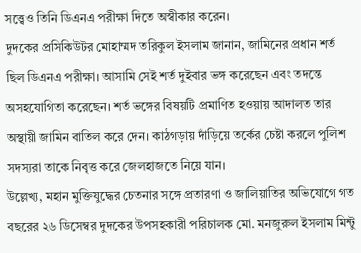সত্ত্বেও তিনি ডিএনএ পরীক্ষা দিতে অস্বীকার করেন।
দুদকের প্রসিকিউটর মোহাম্মদ তরিকুল ইসলাম জানান, জামিনের প্রধান শর্ত ছিল ডিএনএ পরীক্ষা। আসামি সেই শর্ত দুইবার ভঙ্গ করেছেন এবং তদন্তে অসহযোগিতা করেছেন। শর্ত ভঙ্গের বিষয়টি প্রমাণিত হওয়ায় আদালত তার অস্থায়ী জামিন বাতিল করে দেন। কাঠগড়ায় দাঁড়িয়ে তর্কের চেষ্টা করলে পুলিশ সদস্যরা তাকে নিবৃত্ত করে জেলহাজতে নিয়ে যান।
উল্লেখ্য, মহান মুক্তিযুদ্ধের চেতনার সঙ্গে প্রতারণা ও জালিয়াতির অভিযোগে গত বছরের ২৬ ডিসেম্বর দুদকের উপসহকারী পরিচালক মো. মনজুরুল ইসলাম মিন্টু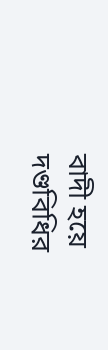বাদী হয়ে দণ্ডবিধির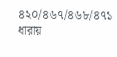৪২০/৪৬৭/৪৬৮/৪৭১ ধারায়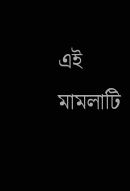এই মামলাটি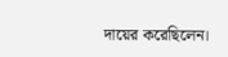দায়ের করেছিলেন।